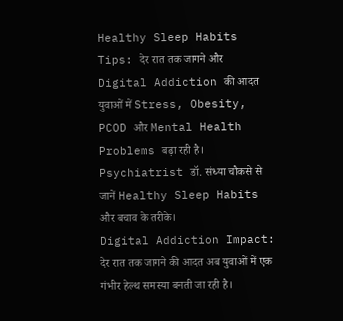Healthy Sleep Habits Tips: देर रात तक जागने और Digital Addiction की आदत युवाओं में Stress, Obesity, PCOD और Mental Health Problems बढ़ा रही है। Psychiatrist डॉ. संध्या चौकसे से जानें Healthy Sleep Habits और बचाव के तरीके।
Digital Addiction Impact: देर रात तक जागने की आदत अब युवाओं में एक गंभीर हेल्थ समस्या बनती जा रही है।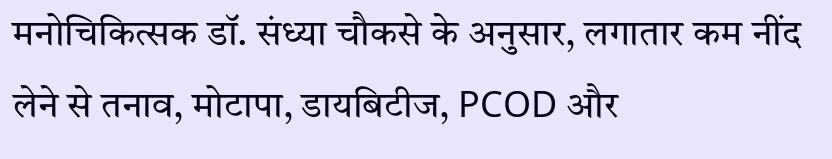मनोचिकित्सक डॉ. संध्या चौकसे के अनुसार, लगातार कम नींद लेने से तनाव, मोटापा, डायबिटीज, PCOD और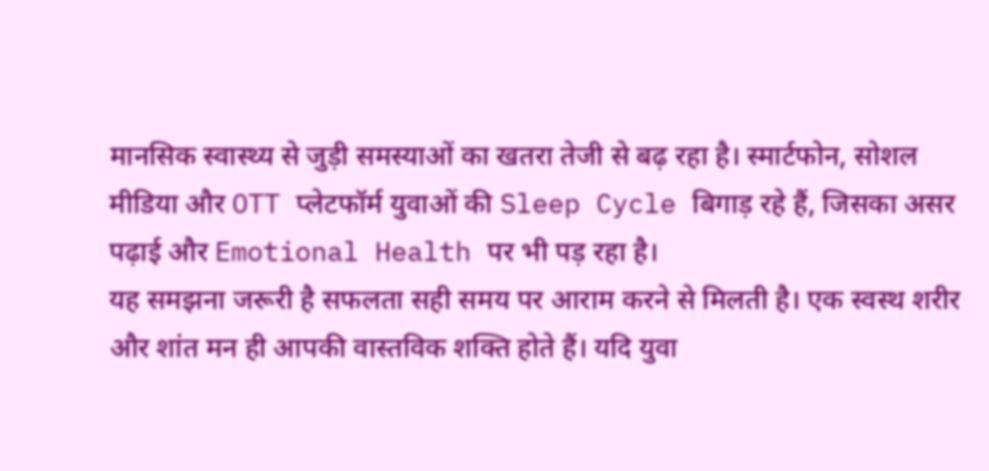मानसिक स्वास्थ्य से जुड़ी समस्याओं का खतरा तेजी से बढ़ रहा है। स्मार्टफोन, सोशल मीडिया और OTT प्लेटफॉर्म युवाओं की Sleep Cycle बिगाड़ रहे हैं, जिसका असर पढ़ाई और Emotional Health पर भी पड़ रहा है।
यह समझना जरूरी है सफलता सही समय पर आराम करने से मिलती है। एक स्वस्थ शरीर और शांत मन ही आपकी वास्तविक शक्ति होते हैं। यदि युवा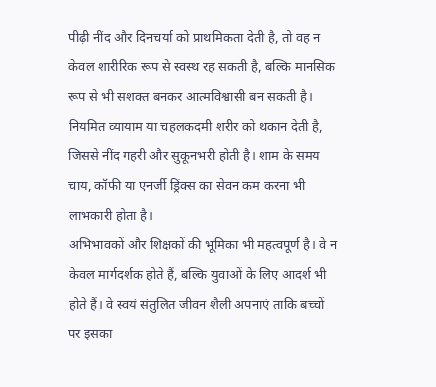पीढ़ी नींद और दिनचर्या को प्राथमिकता देती है, तो वह न केवल शारीरिक रूप से स्वस्थ रह सकती है, बल्कि मानसिक रूप से भी सशक्त बनकर आत्मविश्वासी बन सकती है।
नियमित व्यायाम या चहलकदमी शरीर को थकान देती है, जिससे नींद गहरी और सुकूनभरी होती है। शाम के समय चाय, कॉफी या एनर्जी ड्रिंक्स का सेवन कम करना भी लाभकारी होता है।
अभिभावकों और शिक्षकों की भूमिका भी महत्वपूर्ण है। वे न केवल मार्गदर्शक होते हैं, बल्कि युवाओं के लिए आदर्श भी होते हैं। वे स्वयं संतुलित जीवन शैली अपनाएं ताकि बच्चों पर इसका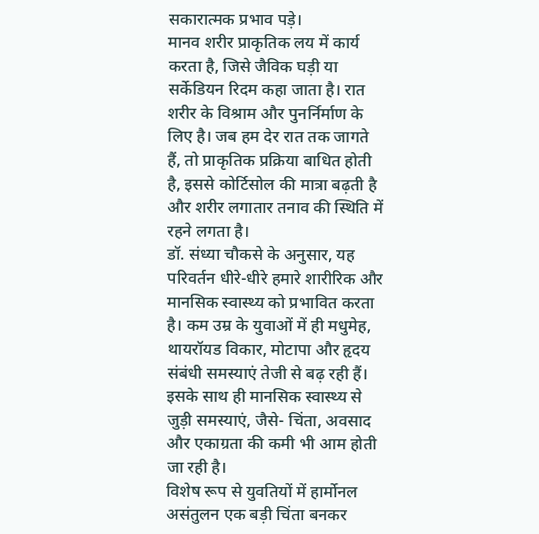सकारात्मक प्रभाव पड़े।
मानव शरीर प्राकृतिक लय में कार्य करता है, जिसे जैविक घड़ी या सर्केडियन रिदम कहा जाता है। रात शरीर के विश्राम और पुनर्निर्माण के लिए है। जब हम देर रात तक जागते हैं, तो प्राकृतिक प्रक्रिया बाधित होती है, इससे कोर्टिसोल की मात्रा बढ़ती है और शरीर लगातार तनाव की स्थिति में रहने लगता है।
डॉ. संध्या चौकसे के अनुसार, यह परिवर्तन धीरे-धीरे हमारे शारीरिक और मानसिक स्वास्थ्य को प्रभावित करता है। कम उम्र के युवाओं में ही मधुमेह, थायरॉयड विकार, मोटापा और हृदय संबंधी समस्याएं तेजी से बढ़ रही हैं। इसके साथ ही मानसिक स्वास्थ्य से जुड़ी समस्याएं, जैसे- चिंता, अवसाद और एकाग्रता की कमी भी आम होती जा रही है।
विशेष रूप से युवतियों में हार्मोनल असंतुलन एक बड़ी चिंता बनकर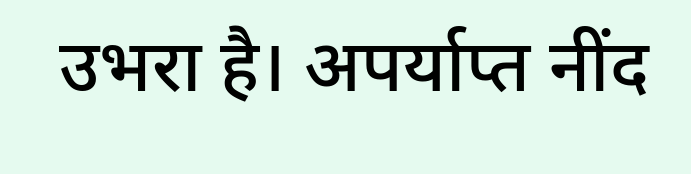उभरा है। अपर्याप्त नींद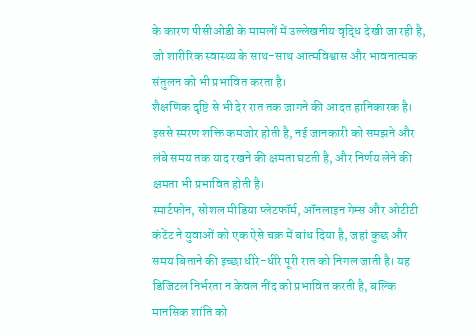के कारण पीसीओडी के मामलों में उल्लेखनीय वृद्धि देखी जा रही है, जो शारीरिक स्वास्थ्य के साथ-साथ आत्मविश्वास और भावनात्मक संतुलन को भी प्रभावित करता है।
शैक्षणिक दृष्टि से भी देर रात तक जागने की आदत हानिकारक है। इससे स्मरण शक्ति कमजोर होती है, नई जानकारी को समझने और लंबे समय तक याद रखने की क्षमता घटती है, और निर्णय लेने की क्षमता भी प्रभावित होती है।
स्मार्टफोन, सोशल मीडिया प्लेटफॉर्म, ऑनलाइन गेम्स और ओटीटी कंटेंट ने युवाओं को एक ऐसे चक्र में बांध दिया है, जहां कुछ और समय बिताने की इच्छा धीरे-धीरे पूरी रात को निगल जाती है। यह डिजिटल निर्भरता न केवल नींद को प्रभावित करती है, बल्कि मानसिक शांति को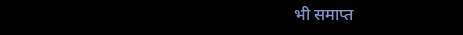भी समाप्त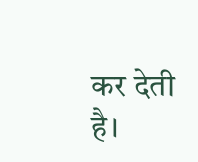कर देती है।